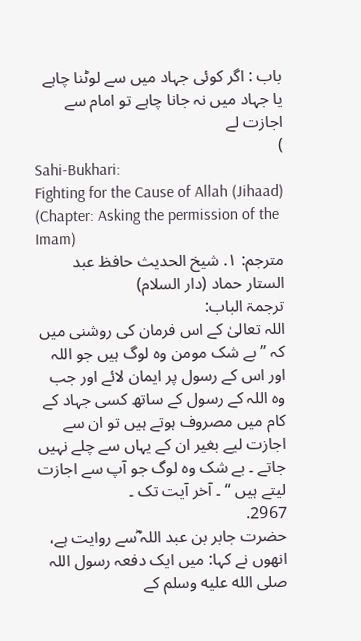باب : اگر کوئی جہاد میں سے لوٹنا چاہے یا جہاد میں نہ جانا چاہے تو امام سے اجازت لے
)
Sahi-Bukhari:
Fighting for the Cause of Allah (Jihaad)
(Chapter: Asking the permission of the Imam)
مترجم: ١. شیخ الحدیث حافظ عبد الستار حماد (دار السلام)
ترجمۃ الباب:
اللہ تعالیٰ کے اس فرمان کی روشنی میں کہ ” بے شک مومن وہ لوگ ہیں جو اللہ اور اس کے رسول پر ایمان لائے اور جب وہ اللہ کے رسول کے ساتھ کسی جہاد کے کام میں مصروف ہوتے ہیں تو ان سے اجازت لیے بغیر ان کے یہاں سے چلے نہیں جاتے ۔ بے شک وہ لوگ جو آپ سے اجازت لیتے ہیں “ ۔ آخر آیت تک ۔
2967.
حضرت جابر بن عبد اللہ ؓسے روایت ہے، انھوں نے کہا: میں ایک دفعہ رسول اللہ صلى الله عليه وسلم کے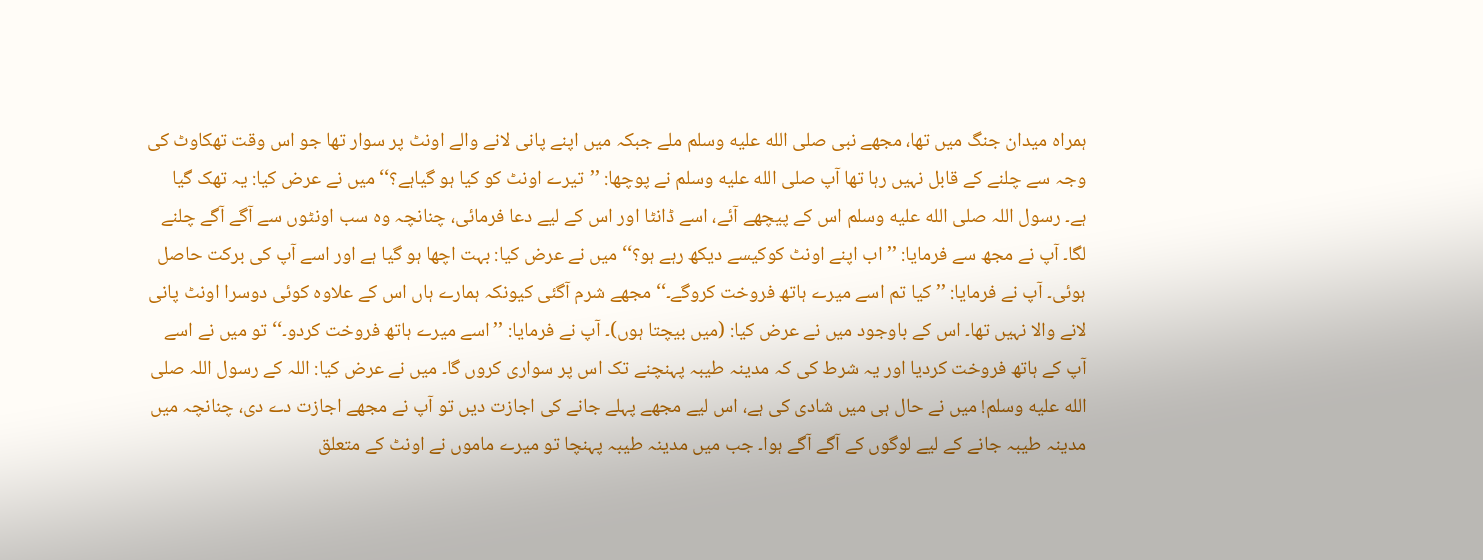ہمراہ میدان جنگ میں تھا، مجھے نبی صلى الله عليه وسلم ملے جبکہ میں اپنے پانی لانے والے اونٹ پر سوار تھا جو اس وقت تھکاوٹ کی وجہ سے چلنے کے قابل نہیں رہا تھا آپ صلى الله عليه وسلم نے پوچھا: ’’تیرے اونٹ کو کیا ہو گیاہے؟‘‘ میں نے عرض کیا: یہ تھک گیا ہے۔ رسول اللہ صلى الله عليه وسلم اس کے پیچھے آئے، اسے ڈانٹا اور اس کے لیے دعا فرمائی، چنانچہ وہ سب اونٹوں سے آگے آگے چلنے لگا۔ آپ نے مجھ سے فرمایا: ’’اب اپنے اونٹ کوکیسے دیکھ رہے ہو؟‘‘ میں نے عرض کیا: بہت اچھا ہو گیا ہے اور اسے آپ کی برکت حاصل ہوئی۔ آپ نے فرمایا: ’’ کیا تم اسے میرے ہاتھ فروخت کروگے۔‘‘ مجھے شرم آگئی کیونکہ ہمارے ہاں اس کے علاوہ کوئی دوسرا اونٹ پانی لانے والا نہیں تھا۔ اس کے باوجود میں نے عرض کیا: (میں بیچتا ہوں)۔ آپ نے فرمایا: ’’اسے میرے ہاتھ فروخت کردو۔‘‘ تو میں نے اسے آپ کے ہاتھ فروخت کردیا اور یہ شرط کی کہ مدینہ طیبہ پہنچنے تک اس پر سواری کروں گا۔ میں نے عرض کیا: اللہ کے رسول اللہ صلى الله عليه وسلم! میں نے حال ہی میں شادی کی ہے، اس لیے مجھے پہلے جانے کی اجازت دیں تو آپ نے مجھے اجازت دے دی، چنانچہ میں مدینہ طیبہ جانے کے لیے لوگوں کے آگے آگے ہوا۔ جب میں مدینہ طیبہ پہنچا تو میرے ماموں نے اونٹ کے متعلق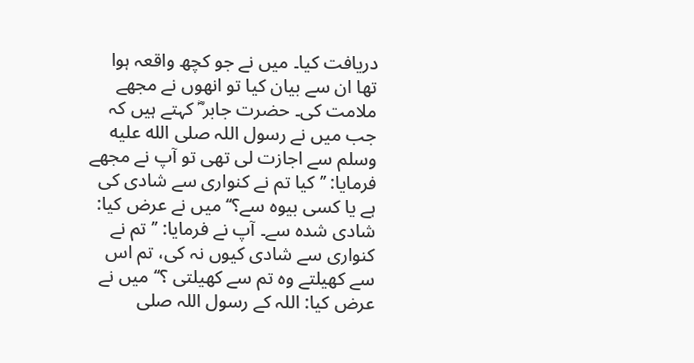دریافت کیا۔ میں نے جو کچھ واقعہ ہوا تھا ان سے بیان کیا تو انھوں نے مجھے ملامت کی۔ حضرت جابر ؓ کہتے ہیں کہ جب میں نے رسول اللہ صلى الله عليه وسلم سے اجازت لی تھی تو آپ نے مجھے فرمایا: ’’ کیا تم نے کنواری سے شادی کی ہے یا کسی بیوہ سے؟‘‘ میں نے عرض کیا: شادی شدہ سے۔ آپ نے فرمایا: ’’تم نے کنواری سے شادی کیوں نہ کی، تم اس سے کھیلتے وہ تم سے کھیلتی ؟‘‘ میں نے عرض کیا: اللہ کے رسول اللہ صلى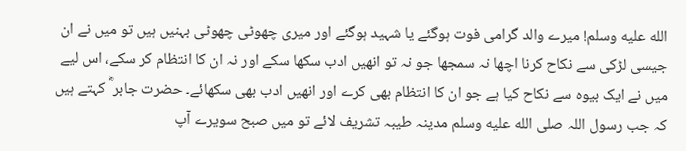الله عليه وسلم! میرے والد گرامی فوت ہوگئے یا شہید ہوگئے اور میری چھوٹی چھوٹی بہنیں ہیں تو میں نے ان جیسی لڑکی سے نکاح کرنا اچھا نہ سمجھا جو نہ تو انھیں ادب سکھا سکے اور نہ ان کا انتظام کر سکے، اس لیے میں نے ایک بیوہ سے نکاح کیا ہے جو ان کا انتظام بھی کرے اور انھیں ادب بھی سکھائے۔ حضرت جابر ؓ کہتے ہیں کہ جب رسول اللہ صلى الله عليه وسلم مدینہ طیبہ تشریف لائے تو میں صبح سویرے آپ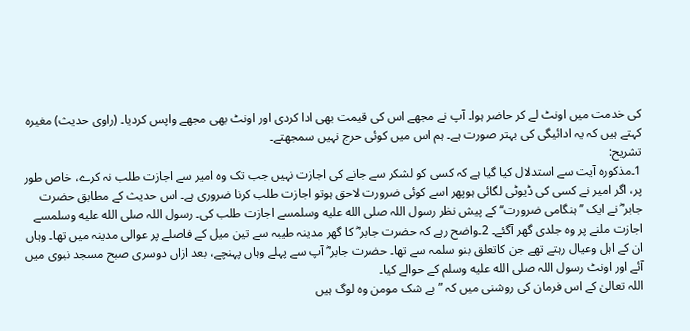کی خدمت میں اونٹ لے کر حاضر ہوا۔ آپ نے مجھے اس کی قیمت بھی ادا کردی اور اونٹ بھی مجھے واپس کردیا۔ (راوی حدیث) مغیرہ کہتے ہیں کہ یہ ادائیگی کی بہتر صورت ہے۔ ہم اس میں کوئی حرج نہیں سمجھتے۔
تشریح:
1۔مذکورہ آیت سے استدلال کیا گیا ہے کہ کسی کو لشکر سے جانے کی اجازت نہیں جب تک وہ امیر سے اجازت طلب نہ کرے، خاص طور پر، اگر امیر نے کسی کی ڈیوٹی لگائی ہوپھر اسے کوئی ضرورت لاحق ہوتو اجازت طلب کرنا ضروری ہے۔ اس حدیث کے مطابق حضرت جابر ؓ نے ایک ’’ہنگامی ضرورت‘‘ کے پیش نظر رسول اللہ صلى الله عليه وسلمسے اجازت طلب کی۔ رسول اللہ صلى الله عليه وسلمسے اجازت ملنے پر وہ جلدی گھر آگئے۔ 2۔واضح رہے کہ حضرت جابر ؓ کا گھر مدینہ طیبہ سے تین میل کے فاصلے پر عوالی مدینہ میں تھا۔ وہاں ان کے اہل وعیال رہتے تھے جن کاتعلق بنو سلمہ سے تھا۔ حضرت جابر ؓ آپ سے پہلے وہاں پہنچے، بعد ازاں دوسری صبح مسجد نبوی میں آئے اور اونٹ رسول اللہ صلى الله عليه وسلم کے حوالے کیا۔
اللہ تعالیٰ کے اس فرمان کی روشنی میں کہ ” بے شک مومن وہ لوگ ہیں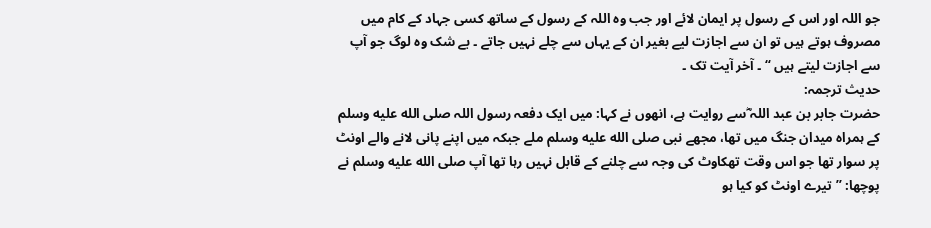جو اللہ اور اس کے رسول پر ایمان لائے اور جب وہ اللہ کے رسول کے ساتھ کسی جہاد کے کام میں مصروف ہوتے ہیں تو ان سے اجازت لیے بغیر ان کے یہاں سے چلے نہیں جاتے ۔ بے شک وہ لوگ جو آپ سے اجازت لیتے ہیں “ ۔ آخر آیت تک ۔
حدیث ترجمہ:
حضرت جابر بن عبد اللہ ؓسے روایت ہے، انھوں نے کہا: میں ایک دفعہ رسول اللہ صلى الله عليه وسلم کے ہمراہ میدان جنگ میں تھا، مجھے نبی صلى الله عليه وسلم ملے جبکہ میں اپنے پانی لانے والے اونٹ پر سوار تھا جو اس وقت تھکاوٹ کی وجہ سے چلنے کے قابل نہیں رہا تھا آپ صلى الله عليه وسلم نے پوچھا: ’’تیرے اونٹ کو کیا ہو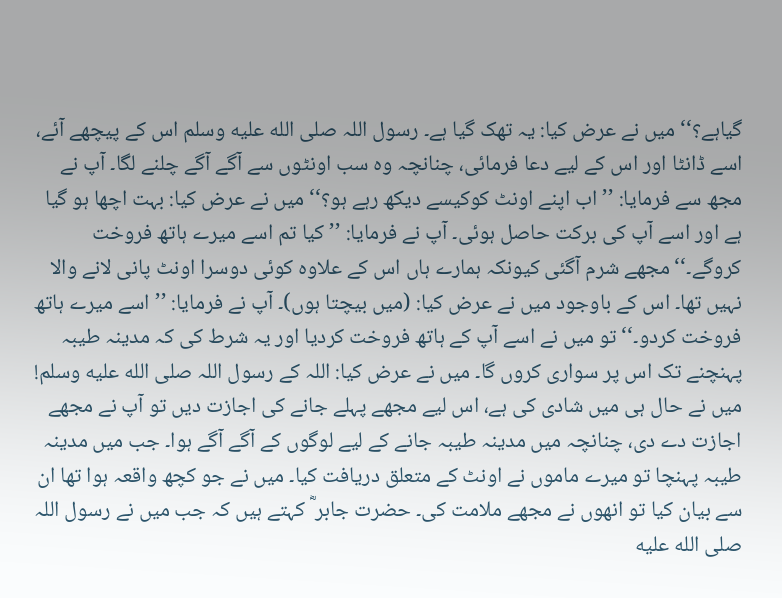گیاہے؟‘‘ میں نے عرض کیا: یہ تھک گیا ہے۔ رسول اللہ صلى الله عليه وسلم اس کے پیچھے آئے، اسے ڈانٹا اور اس کے لیے دعا فرمائی، چنانچہ وہ سب اونٹوں سے آگے آگے چلنے لگا۔ آپ نے مجھ سے فرمایا: ’’اب اپنے اونٹ کوکیسے دیکھ رہے ہو؟‘‘ میں نے عرض کیا: بہت اچھا ہو گیا ہے اور اسے آپ کی برکت حاصل ہوئی۔ آپ نے فرمایا: ’’ کیا تم اسے میرے ہاتھ فروخت کروگے۔‘‘ مجھے شرم آگئی کیونکہ ہمارے ہاں اس کے علاوہ کوئی دوسرا اونٹ پانی لانے والا نہیں تھا۔ اس کے باوجود میں نے عرض کیا: (میں بیچتا ہوں)۔ آپ نے فرمایا: ’’اسے میرے ہاتھ فروخت کردو۔‘‘ تو میں نے اسے آپ کے ہاتھ فروخت کردیا اور یہ شرط کی کہ مدینہ طیبہ پہنچنے تک اس پر سواری کروں گا۔ میں نے عرض کیا: اللہ کے رسول اللہ صلى الله عليه وسلم! میں نے حال ہی میں شادی کی ہے، اس لیے مجھے پہلے جانے کی اجازت دیں تو آپ نے مجھے اجازت دے دی، چنانچہ میں مدینہ طیبہ جانے کے لیے لوگوں کے آگے آگے ہوا۔ جب میں مدینہ طیبہ پہنچا تو میرے ماموں نے اونٹ کے متعلق دریافت کیا۔ میں نے جو کچھ واقعہ ہوا تھا ان سے بیان کیا تو انھوں نے مجھے ملامت کی۔ حضرت جابر ؓ کہتے ہیں کہ جب میں نے رسول اللہ صلى الله عليه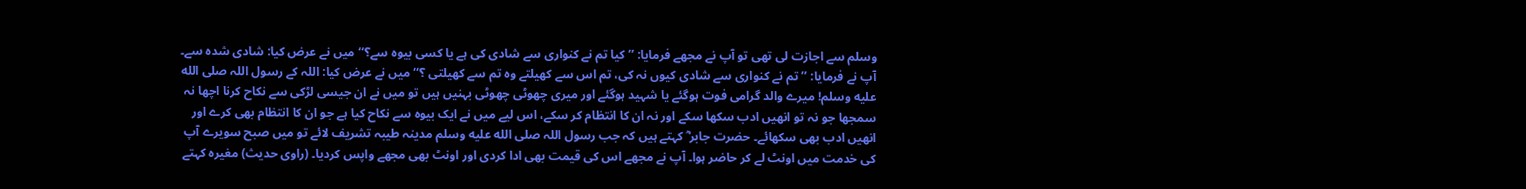وسلم سے اجازت لی تھی تو آپ نے مجھے فرمایا: ’’ کیا تم نے کنواری سے شادی کی ہے یا کسی بیوہ سے؟‘‘ میں نے عرض کیا: شادی شدہ سے۔ آپ نے فرمایا: ’’تم نے کنواری سے شادی کیوں نہ کی، تم اس سے کھیلتے وہ تم سے کھیلتی ؟‘‘ میں نے عرض کیا: اللہ کے رسول اللہ صلى الله عليه وسلم! میرے والد گرامی فوت ہوگئے یا شہید ہوگئے اور میری چھوٹی چھوٹی بہنیں ہیں تو میں نے ان جیسی لڑکی سے نکاح کرنا اچھا نہ سمجھا جو نہ تو انھیں ادب سکھا سکے اور نہ ان کا انتظام کر سکے، اس لیے میں نے ایک بیوہ سے نکاح کیا ہے جو ان کا انتظام بھی کرے اور انھیں ادب بھی سکھائے۔ حضرت جابر ؓ کہتے ہیں کہ جب رسول اللہ صلى الله عليه وسلم مدینہ طیبہ تشریف لائے تو میں صبح سویرے آپ کی خدمت میں اونٹ لے کر حاضر ہوا۔ آپ نے مجھے اس کی قیمت بھی ادا کردی اور اونٹ بھی مجھے واپس کردیا۔ (راوی حدیث) مغیرہ کہتے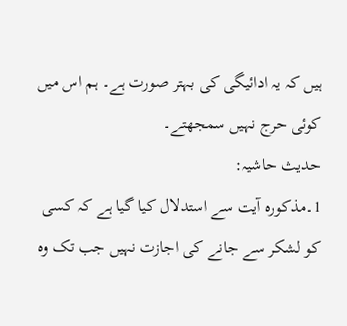ہیں کہ یہ ادائیگی کی بہتر صورت ہے۔ ہم اس میں کوئی حرج نہیں سمجھتے۔
حدیث حاشیہ:
1۔مذکورہ آیت سے استدلال کیا گیا ہے کہ کسی کو لشکر سے جانے کی اجازت نہیں جب تک وہ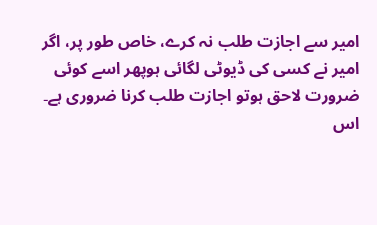امیر سے اجازت طلب نہ کرے، خاص طور پر، اگر امیر نے کسی کی ڈیوٹی لگائی ہوپھر اسے کوئی ضرورت لاحق ہوتو اجازت طلب کرنا ضروری ہے۔ اس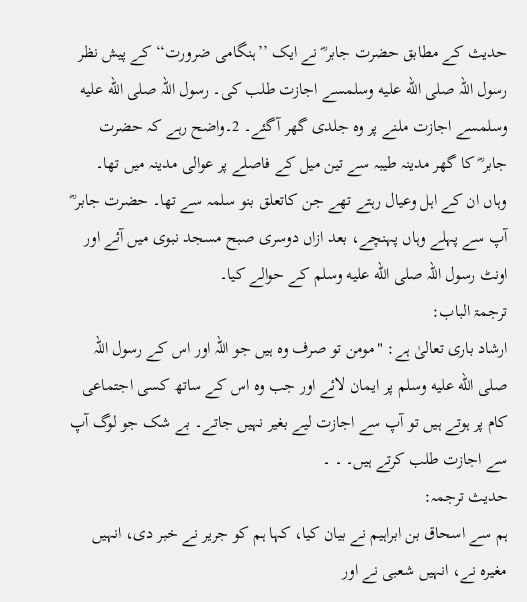حدیث کے مطابق حضرت جابر ؓ نے ایک ’’ہنگامی ضرورت‘‘ کے پیش نظر رسول اللہ صلى الله عليه وسلمسے اجازت طلب کی۔ رسول اللہ صلى الله عليه وسلمسے اجازت ملنے پر وہ جلدی گھر آگئے۔ 2۔واضح رہے کہ حضرت جابر ؓ کا گھر مدینہ طیبہ سے تین میل کے فاصلے پر عوالی مدینہ میں تھا۔ وہاں ان کے اہل وعیال رہتے تھے جن کاتعلق بنو سلمہ سے تھا۔ حضرت جابر ؓ آپ سے پہلے وہاں پہنچے، بعد ازاں دوسری صبح مسجد نبوی میں آئے اور اونٹ رسول اللہ صلى الله عليه وسلم کے حوالے کیا۔
ترجمۃ الباب:
ارشاد باری تعالیٰ ہے: "مومن تو صرف وہ ہیں جو اللہ اور اس کے رسول اللہ صلى الله عليه وسلم پر ایمان لائے اور جب وہ اس کے ساتھ کسی اجتماعی کام پر ہوتے ہیں تو آپ سے اجازت لیے بغیر نہیں جاتے۔ بے شک جو لوگ آپ سے اجازت طلب کرتے ہیں۔ ۔ ۔
حدیث ترجمہ:
ہم سے اسحاق بن ابراہیم نے بیان کیا، کہا ہم کو جریر نے خبر دی، انہیں مغیرہ نے، انہیں شعبی نے اور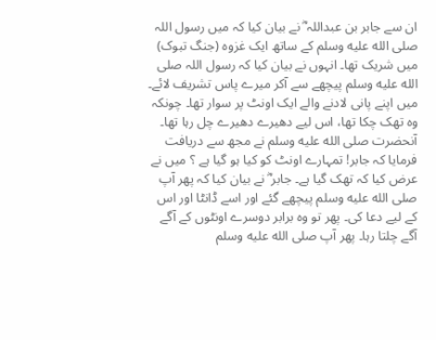ان سے جابر بن عبداللہ ؓ نے بیان کیا کہ میں رسول اللہ صلى الله عليه وسلم کے ساتھ ایک غزوہ (جنگ تبوک) میں شریک تھا۔ انہوں نے بیان کیا کہ رسول اللہ صلى الله عليه وسلم پیچھے سے آکر میرے پاس تشریف لائے۔ میں اپنے پانی لادنے والے ایک اونٹ پر سوار تھا۔ چونکہ وہ تھک چکا تھا، اس لیے دھیرے دھیرے چل رہا تھا۔ آنحضرت صلى الله عليه وسلم نے مجھ سے دریافت فرمایا کہ جابر! تمہارے اونٹ کو کیا ہو گیا ہے ؟ میں نے عرض کیا کہ تھک گیا ہے۔ جابر ؓ نے بیان کیا کہ پھر آپ صلى الله عليه وسلم پیچھے گئے اور اسے ڈانٹا اور اس کے لیے دعا کی۔ پھر تو وہ برابر دوسرے اونٹوں کے آگے آگے چلتا رہا۔ پھر آپ صلى الله عليه وسلم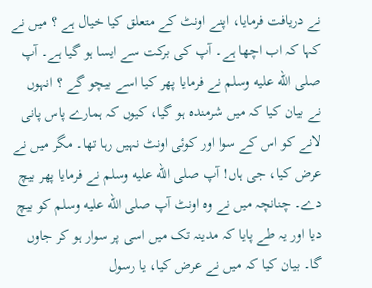نے دریافت فرمایا، اپنے اونٹ کے متعلق کیا خیال ہے ؟ میں نے کہا کہ اب اچھا ہے۔ آپ کی برکت سے ایسا ہو گیا ہے۔ آپ صلى الله عليه وسلم نے فرمایا پھر کیا اسے بیچو گے ؟ انہوں نے بیان کیا کہ میں شرمندہ ہو گیا، کیوں کہ ہمارے پاس پانی لانے کو اس کے سوا اور کوئی اونٹ نہیں رہا تھا۔ مگر میں نے عرض کیا، جی ہاں! آپ صلى الله عليه وسلم نے فرمایا پھر بیچ دے۔ چنانچہ میں نے وہ اونٹ آپ صلى الله عليه وسلم کو بیچ دیا اور یہ طے پایا کہ مدینہ تک میں اسی پر سوار ہو کر جاوں گا۔ بیان کیا کہ میں نے عرض کیا، یا رسول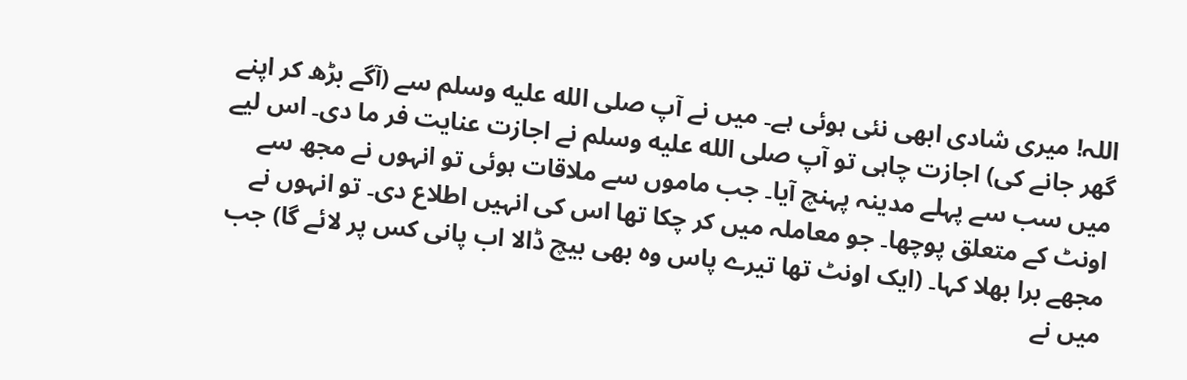اللہ! میری شادی ابھی نئی ہوئی ہے۔ میں نے آپ صلى الله عليه وسلم سے (آگے بڑھ کر اپنے گھر جانے کی) اجازت چاہی تو آپ صلى الله عليه وسلم نے اجازت عنایت فر ما دی۔ اس لیے میں سب سے پہلے مدینہ پہنچ آیا۔ جب ماموں سے ملاقات ہوئی تو انہوں نے مجھ سے اونٹ کے متعلق پوچھا۔ جو معاملہ میں کر چکا تھا اس کی انہیں اطلاع دی۔ تو انہوں نے مجھے برا بھلا کہا۔ (ایک اونٹ تھا تیرے پاس وہ بھی بیچ ڈالا اب پانی کس پر لائے گا) جب میں نے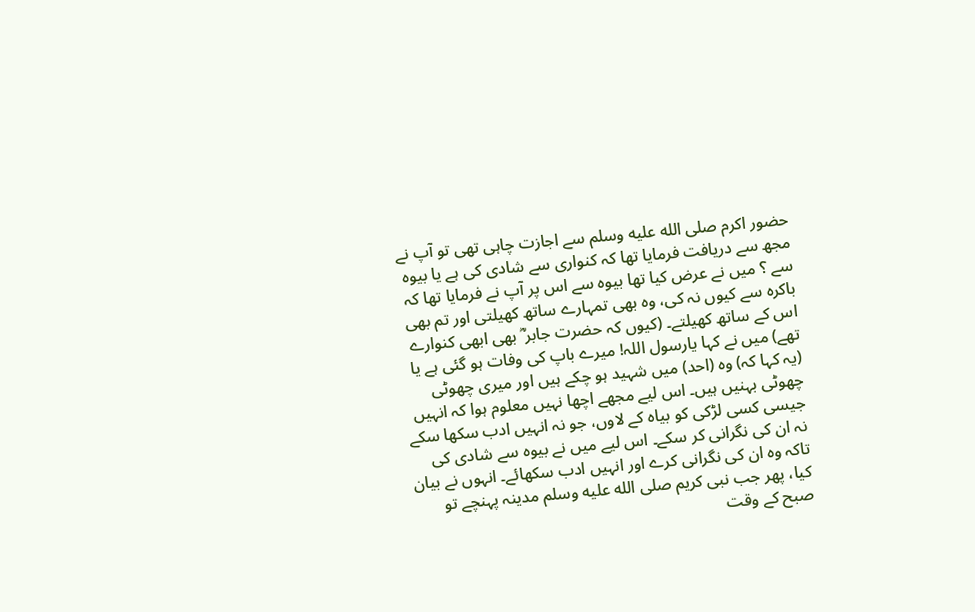حضور اکرم صلى الله عليه وسلم سے اجازت چاہی تھی تو آپ نے مجھ سے دریافت فرمایا تھا کہ کنواری سے شادی کی ہے یا بیوہ سے ؟ میں نے عرض کیا تھا بیوہ سے اس پر آپ نے فرمایا تھا کہ باکرہ سے کیوں نہ کی، وہ بھی تمہارے ساتھ کھیلتی اور تم بھی اس کے ساتھ کھیلتے۔ (کیوں کہ حضرت جابر ؓ بھی ابھی کنوارے تھے) میں نے کہا یارسول اللہ! میرے باپ کی وفات ہو گئی ہے یا (یہ کہا کہ) وہ (احد) میں شہید ہو چکے ہیں اور میری چھوٹی چھوٹی بہنیں ہیں۔ اس لیے مجھے اچھا نہیں معلوم ہوا کہ انہیں جیسی کسی لڑکی کو بیاہ کے لاوں، جو نہ انہیں ادب سکھا سکے نہ ان کی نگرانی کر سکے۔ اس لیے میں نے بیوہ سے شادی کی تاکہ وہ ان کی نگرانی کرے اور انہیں ادب سکھائے۔ انہوں نے بیان کیا، پھر جب نبی کریم صلى الله عليه وسلم مدینہ پہنچے تو صبح کے وقت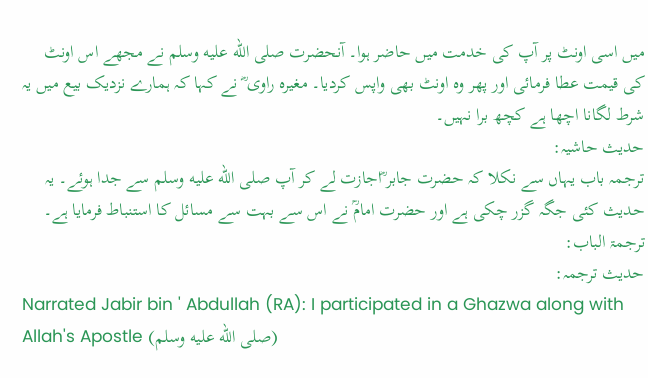میں اسی اونٹ پر آپ کی خدمت میں حاضر ہوا۔ آنحضرت صلى الله عليه وسلم نے مجھے اس اونٹ کی قیمت عطا فرمائی اور پھر وہ اونٹ بھی واپس کردیا۔ مغیرہ راوی ؓ نے کہا کہ ہمارے نزدیک بیع میں یہ شرط لگانا اچھا ہے کچھ برا نہیں۔
حدیث حاشیہ:
ترجمہ باب یہاں سے نکلا کہ حضرت جابر ؓاجازت لے کر آپ صلى الله عليه وسلم سے جدا ہوئے۔ یہ حدیث کئی جگہ گزر چکی ہے اور حضرت امامؒ نے اس سے بہت سے مسائل کا استنباط فرمایا ہے۔
ترجمۃ الباب:
حدیث ترجمہ:
Narrated Jabir bin ' Abdullah (RA): I participated in a Ghazwa along with Allah's Apostle (صلى الله عليه وسلم)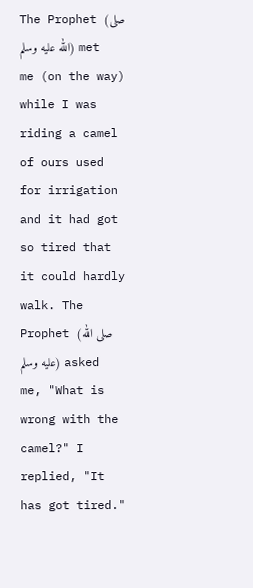The Prophet (صلى الله عليه وسلم) met me (on the way) while I was riding a camel of ours used for irrigation and it had got so tired that it could hardly walk. The Prophet (صلى الله عليه وسلم) asked me, "What is wrong with the camel?" I replied, "It has got tired."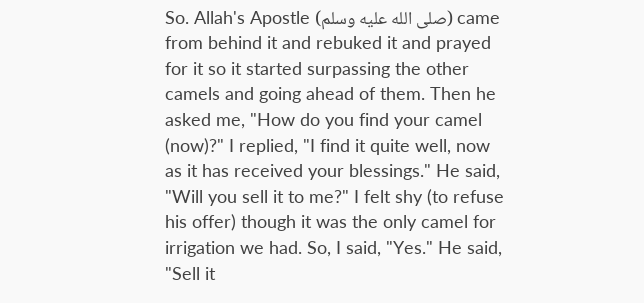So. Allah's Apostle (صلى الله عليه وسلم) came from behind it and rebuked it and prayed for it so it started surpassing the other camels and going ahead of them. Then he asked me, "How do you find your camel (now)?" I replied, "I find it quite well, now as it has received your blessings." He said, "Will you sell it to me?" I felt shy (to refuse his offer) though it was the only camel for irrigation we had. So, I said, "Yes." He said, "Sell it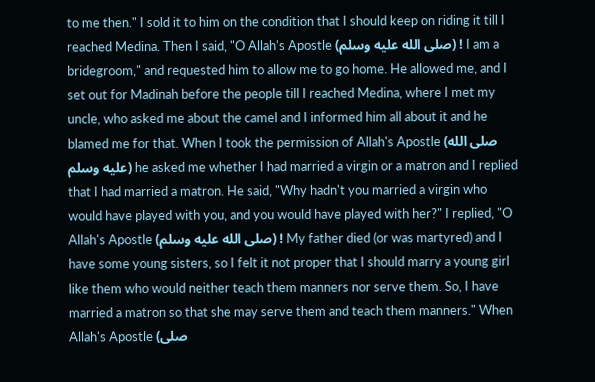to me then." I sold it to him on the condition that I should keep on riding it till I reached Medina. Then I said, "O Allah's Apostle (صلى الله عليه وسلم) ! I am a bridegroom," and requested him to allow me to go home. He allowed me, and I set out for Madinah before the people till I reached Medina, where I met my uncle, who asked me about the camel and I informed him all about it and he blamed me for that. When I took the permission of Allah's Apostle (صلى الله عليه وسلم) he asked me whether I had married a virgin or a matron and I replied that I had married a matron. He said, "Why hadn't you married a virgin who would have played with you, and you would have played with her?" I replied, "O Allah's Apostle (صلى الله عليه وسلم) ! My father died (or was martyred) and I have some young sisters, so I felt it not proper that I should marry a young girl like them who would neither teach them manners nor serve them. So, I have married a matron so that she may serve them and teach them manners." When Allah's Apostle (صلى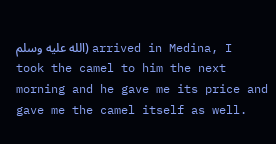الله عليه وسلم) arrived in Medina, I took the camel to him the next morning and he gave me its price and gave me the camel itself as well.